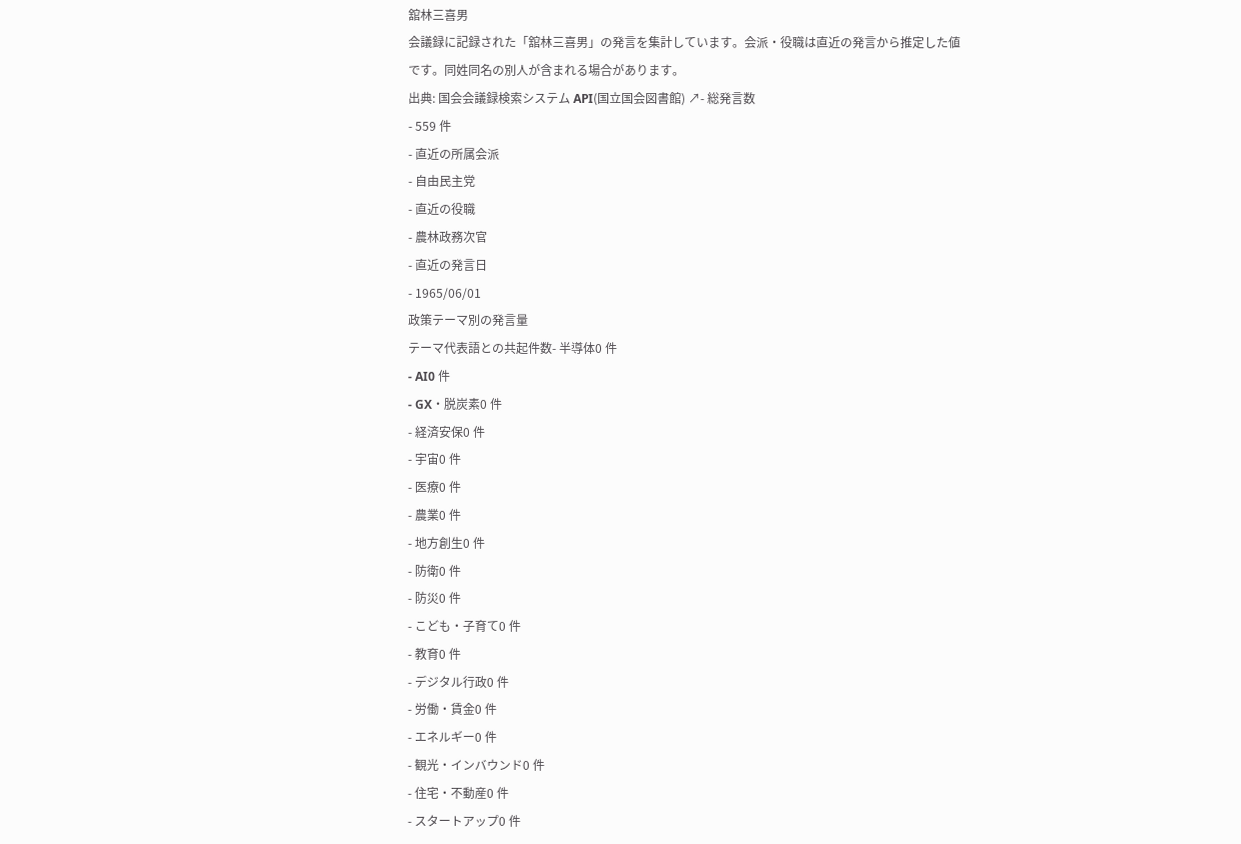舘林三喜男
会議録に記録された「舘林三喜男」の発言を集計しています。会派・役職は直近の発言から推定した値です。同姓同名の別人が含まれる場合があります。
出典: 国会会議録検索システム API(国立国会図書館) ↗- 総発言数
- 559 件
- 直近の所属会派
- 自由民主党
- 直近の役職
- 農林政務次官
- 直近の発言日
- 1965/06/01
政策テーマ別の発言量
テーマ代表語との共起件数- 半導体0 件
- AI0 件
- GX・脱炭素0 件
- 経済安保0 件
- 宇宙0 件
- 医療0 件
- 農業0 件
- 地方創生0 件
- 防衛0 件
- 防災0 件
- こども・子育て0 件
- 教育0 件
- デジタル行政0 件
- 労働・賃金0 件
- エネルギー0 件
- 観光・インバウンド0 件
- 住宅・不動産0 件
- スタートアップ0 件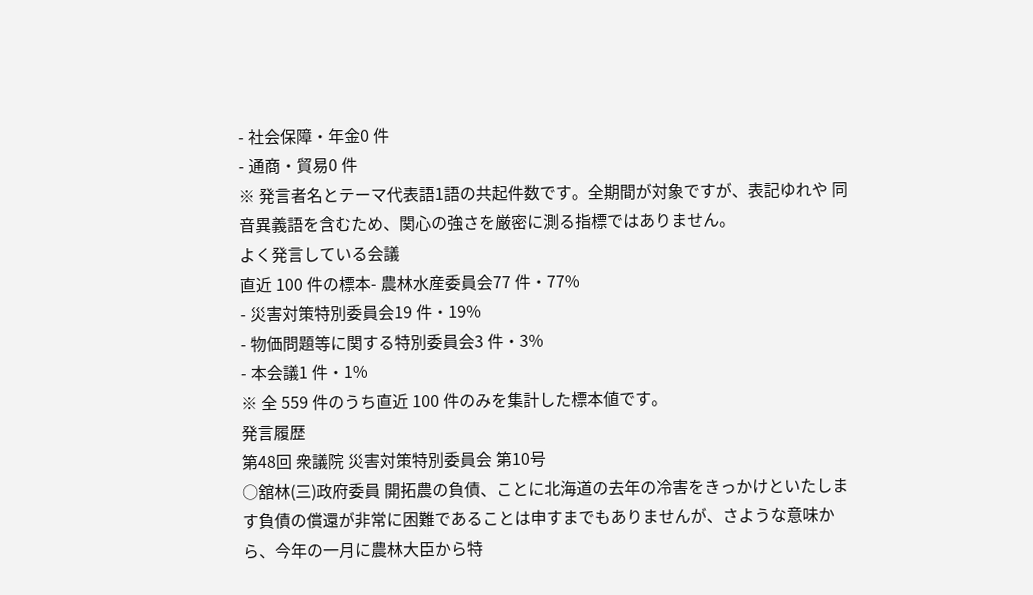- 社会保障・年金0 件
- 通商・貿易0 件
※ 発言者名とテーマ代表語1語の共起件数です。全期間が対象ですが、表記ゆれや 同音異義語を含むため、関心の強さを厳密に測る指標ではありません。
よく発言している会議
直近 100 件の標本- 農林水産委員会77 件・77%
- 災害対策特別委員会19 件・19%
- 物価問題等に関する特別委員会3 件・3%
- 本会議1 件・1%
※ 全 559 件のうち直近 100 件のみを集計した標本値です。
発言履歴
第48回 衆議院 災害対策特別委員会 第10号
○舘林(三)政府委員 開拓農の負債、ことに北海道の去年の冷害をきっかけといたします負債の償還が非常に困難であることは申すまでもありませんが、さような意味から、今年の一月に農林大臣から特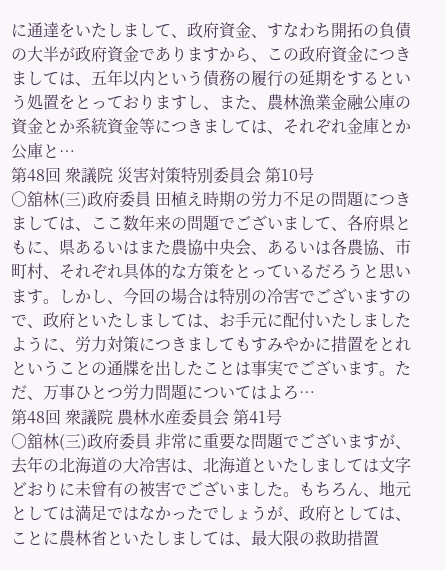に通達をいたしまして、政府資金、すなわち開拓の負債の大半が政府資金でありますから、この政府資金につきましては、五年以内という債務の履行の延期をするという処置をとっておりますし、また、農林漁業金融公庫の資金とか系統資金等につきましては、それぞれ金庫とか公庫と…
第48回 衆議院 災害対策特別委員会 第10号
○舘林(三)政府委員 田植え時期の労力不足の問題につきましては、ここ数年来の問題でございまして、各府県ともに、県あるいはまた農協中央会、あるいは各農協、市町村、それぞれ具体的な方策をとっているだろうと思います。しかし、今回の場合は特別の冷害でございますので、政府といたしましては、お手元に配付いたしましたように、労力対策につきましてもすみやかに措置をとれということの通牒を出したことは事実でございます。ただ、万事ひとつ労力問題についてはよろ…
第48回 衆議院 農林水産委員会 第41号
○舘林(三)政府委員 非常に重要な問題でございますが、去年の北海道の大冷害は、北海道といたしましては文字どおりに未曾有の被害でございました。もちろん、地元としては満足ではなかったでしょうが、政府としては、ことに農林省といたしましては、最大限の救助措置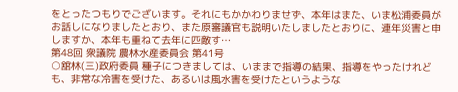をとったつもりでございます。それにもかかわりませず、本年はまた、いま松浦委員がお話しになりましたとおり、また原審議官も説明いたしましたとおりに、連年災害と申しますか、本年も重ねて去年に匹敵す…
第48回 衆議院 農林水産委員会 第41号
○舘林(三)政府委員 種子につきましては、いままで指導の結果、指導をやったけれども、非常な冷害を受けた、あるいは風水害を受けたというような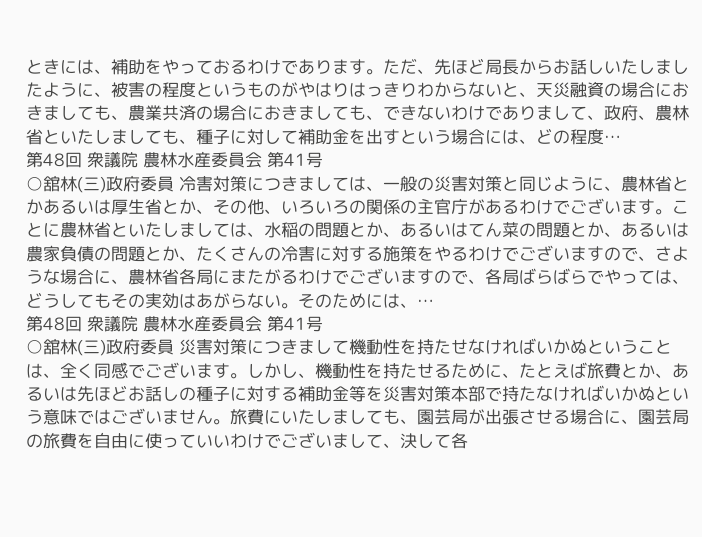ときには、補助をやっておるわけであります。ただ、先ほど局長からお話しいたしましたように、被害の程度というものがやはりはっきりわからないと、天災融資の場合におきましても、農業共済の場合におきましても、できないわけでありまして、政府、農林省といたしましても、種子に対して補助金を出すという場合には、どの程度…
第48回 衆議院 農林水産委員会 第41号
○舘林(三)政府委員 冷害対策につきましては、一般の災害対策と同じように、農林省とかあるいは厚生省とか、その他、いろいろの関係の主官庁があるわけでございます。ことに農林省といたしましては、水稲の問題とか、あるいはてん菜の問題とか、あるいは農家負債の問題とか、たくさんの冷害に対する施策をやるわけでございますので、さような場合に、農林省各局にまたがるわけでございますので、各局ばらばらでやっては、どうしてもその実効はあがらない。そのためには、…
第48回 衆議院 農林水産委員会 第41号
○舘林(三)政府委員 災害対策につきまして機動性を持たせなければいかぬということは、全く同感でございます。しかし、機動性を持たせるために、たとえば旅費とか、あるいは先ほどお話しの種子に対する補助金等を災害対策本部で持たなければいかぬという意味ではございません。旅費にいたしましても、園芸局が出張させる場合に、園芸局の旅費を自由に使っていいわけでございまして、決して各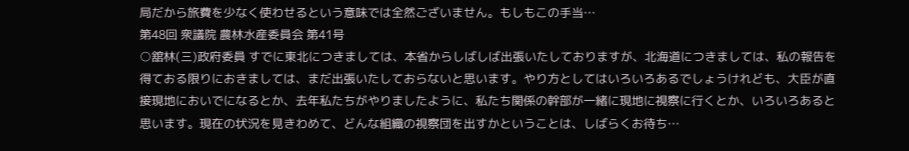局だから旅費を少なく使わせるという意味では全然ございません。もしもこの手当…
第48回 衆議院 農林水産委員会 第41号
○舘林(三)政府委員 すでに東北につきましては、本省からしばしば出張いたしておりますが、北海道につきましては、私の報告を得ておる限りにおきましては、まだ出張いたしておらないと思います。やり方としてはいろいろあるでしょうけれども、大臣が直接現地においでになるとか、去年私たちがやりましたように、私たち関係の幹部が一緒に現地に視察に行くとか、いろいろあると思います。現在の状況を見きわめて、どんな組織の視察団を出すかということは、しばらくお待ち…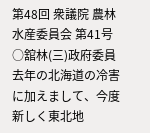第48回 衆議院 農林水産委員会 第41号
○舘林(三)政府委員 去年の北海道の冷害に加えまして、今度新しく東北地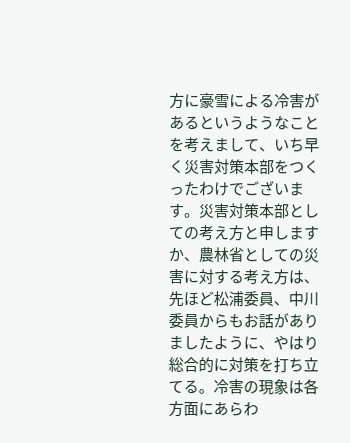方に豪雪による冷害があるというようなことを考えまして、いち早く災害対策本部をつくったわけでございます。災害対策本部としての考え方と申しますか、農林省としての災害に対する考え方は、先ほど松浦委員、中川委員からもお話がありましたように、やはり総合的に対策を打ち立てる。冷害の現象は各方面にあらわ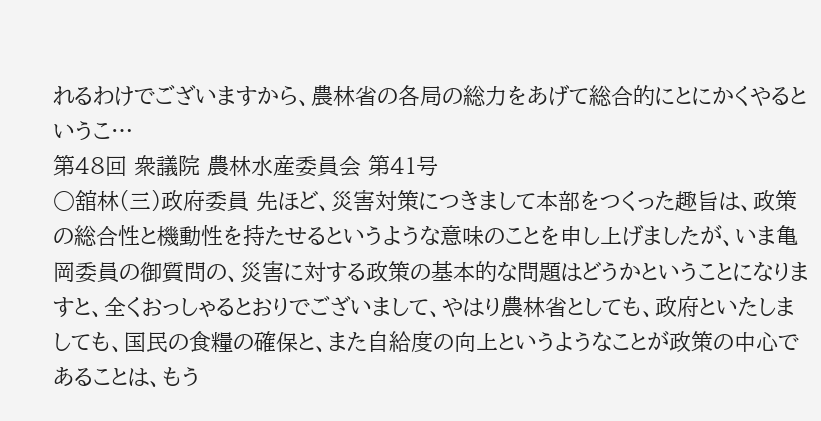れるわけでございますから、農林省の各局の総力をあげて総合的にとにかくやるというこ…
第48回 衆議院 農林水産委員会 第41号
○舘林(三)政府委員 先ほど、災害対策につきまして本部をつくった趣旨は、政策の総合性と機動性を持たせるというような意味のことを申し上げましたが、いま亀岡委員の御質問の、災害に対する政策の基本的な問題はどうかということになりますと、全くおっしゃるとおりでございまして、やはり農林省としても、政府といたしましても、国民の食糧の確保と、また自給度の向上というようなことが政策の中心であることは、もう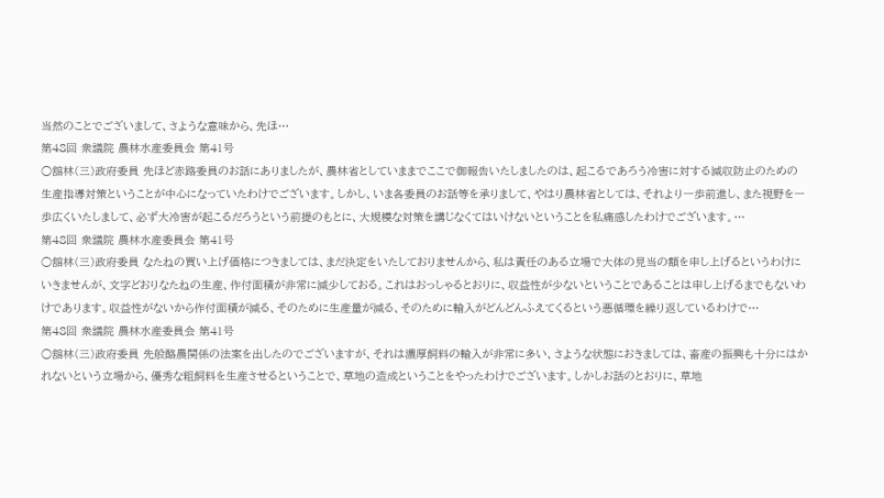当然のことでございまして、さような意味から、先ほ…
第48回 衆議院 農林水産委員会 第41号
○舘林(三)政府委員 先ほど赤路委員のお話にありましたが、農林省としていままでここで御報告いたしましたのは、起こるであろう冷害に対する減収防止のための生産指導対策ということが中心になっていたわけでございます。しかし、いま各委員のお話等を承りまして、やはり農林省としては、それより一歩前進し、また視野を一歩広くいたしまして、必ず大冷害が起こるだろうという前提のもとに、大規模な対策を講じなくてはいけないということを私痛感したわけでございます。…
第48回 衆議院 農林水産委員会 第41号
○舘林(三)政府委員 なたねの買い上げ価格につきましては、まだ決定をいたしておりませんから、私は責任のある立場で大体の見当の額を申し上げるというわけにいきませんが、文字どおりなたねの生産、作付面積が非常に減少しておる。これはおっしゃるとおりに、収益性が少ないということであることは申し上げるまでもないわけであります。収益性がないから作付面積が減る、そのために生産量が減る、そのために輸入がどんどんふえてくるという悪循環を繰り返しているわけで…
第48回 衆議院 農林水産委員会 第41号
○舘林(三)政府委員 先般酪農関係の法案を出したのでございますが、それは濃厚飼料の輸入が非常に多い、さような状態におきましては、畜産の振興も十分にはかれないという立場から、優秀な粗飼料を生産させるということで、草地の造成ということをやったわけでございます。しかしお話のとおりに、草地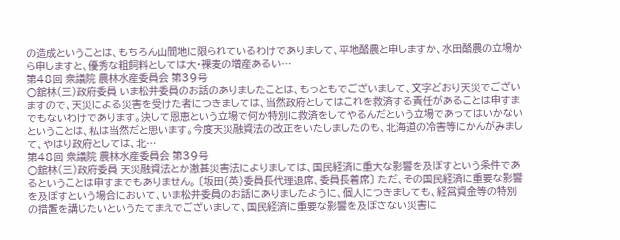の造成ということは、もちろん山間地に限られているわけでありまして、平地酪農と申しますか、水田酪農の立場から申しますと、優秀な粗飼料としては大・裸麦の増産あるい…
第48回 衆議院 農林水産委員会 第39号
○舘林(三)政府委員 いま松井委員のお話のありましたことは、もっともでございまして、文字どおり天災でございますので、天災による災害を受けた者につきましては、当然政府としてはこれを救済する責任があることは申すまでもないわけであります。決して恩恵という立場で何か特別に救済をしてやるんだという立場であってはいかないということは、私は当然だと思います。今度天災融資法の改正をいたしましたのも、北海道の冷害等にかんがみまして、やはり政府としては、北…
第48回 衆議院 農林水産委員会 第39号
○舘林(三)政府委員 天災融資法とか激甚災害法によりましては、国民経済に重大な影響を及ぼすという条件であるということは申すまでもありません。 〔坂田(英)委員長代理退席、委員長着席〕 ただ、その国民経済に重要な影響を及ぼすという場合において、いま松井委員のお話にありましたように、個人につきましても、経営資金等の特別の措置を講じたいというたてまえでございまして、国民経済に重要な影響を及ぼさない災害に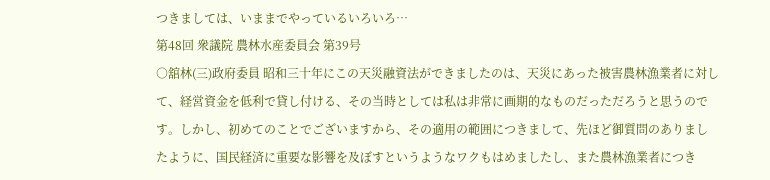つきましては、いままでやっているいろいろ…
第48回 衆議院 農林水産委員会 第39号
○舘林(三)政府委員 昭和三十年にこの天災融資法ができましたのは、天災にあった被害農林漁業者に対して、経営資金を低利で貸し付ける、その当時としては私は非常に画期的なものだっただろうと思うのです。しかし、初めてのことでございますから、その適用の範囲につきまして、先ほど御質問のありましたように、国民経済に重要な影響を及ぼすというようなワクもはめましたし、また農林漁業者につき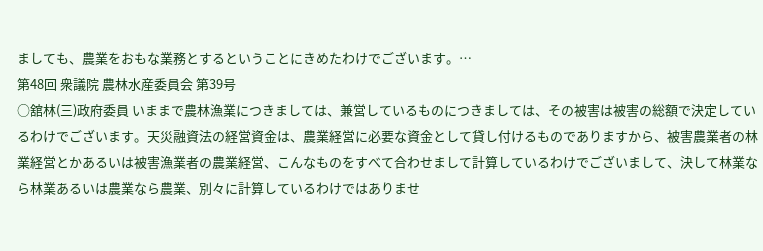ましても、農業をおもな業務とするということにきめたわけでございます。…
第48回 衆議院 農林水産委員会 第39号
○舘林(三)政府委員 いままで農林漁業につきましては、兼営しているものにつきましては、その被害は被害の総額で決定しているわけでございます。天災融資法の経営資金は、農業経営に必要な資金として貸し付けるものでありますから、被害農業者の林業経営とかあるいは被害漁業者の農業経営、こんなものをすべて合わせまして計算しているわけでございまして、決して林業なら林業あるいは農業なら農業、別々に計算しているわけではありませ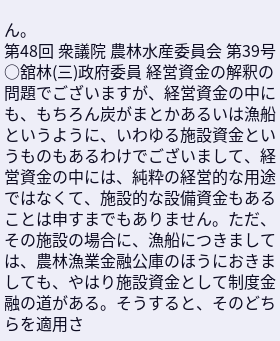ん。
第48回 衆議院 農林水産委員会 第39号
○舘林(三)政府委員 経営資金の解釈の問題でございますが、経営資金の中にも、もちろん炭がまとかあるいは漁船というように、いわゆる施設資金というものもあるわけでございまして、経営資金の中には、純粋の経営的な用途ではなくて、施設的な設備資金もあることは申すまでもありません。ただ、その施設の場合に、漁船につきましては、農林漁業金融公庫のほうにおきましても、やはり施設資金として制度金融の道がある。そうすると、そのどちらを適用さ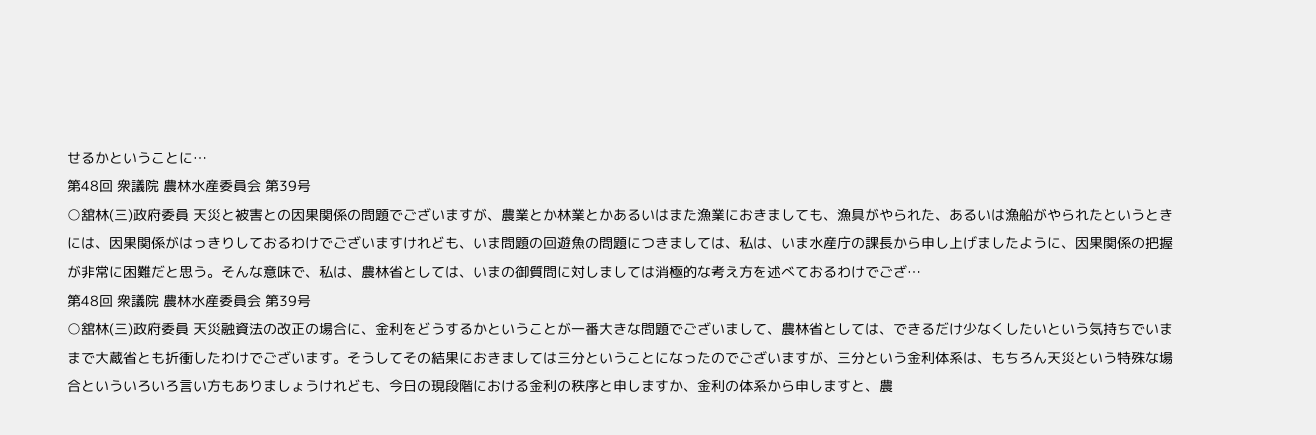せるかということに…
第48回 衆議院 農林水産委員会 第39号
○舘林(三)政府委員 天災と被害との因果関係の問題でございますが、農業とか林業とかあるいはまた漁業におきましても、漁具がやられた、あるいは漁船がやられたというときには、因果関係がはっきりしておるわけでございますけれども、いま問題の回遊魚の問題につきましては、私は、いま水産庁の課長から申し上げましたように、因果関係の把握が非常に困難だと思う。そんな意味で、私は、農林省としては、いまの御質問に対しましては消極的な考え方を述べておるわけでござ…
第48回 衆議院 農林水産委員会 第39号
○舘林(三)政府委員 天災融資法の改正の場合に、金利をどうするかということが一番大きな問題でございまして、農林省としては、できるだけ少なくしたいという気持ちでいままで大蔵省とも折衝したわけでございます。そうしてその結果におきましては三分ということになったのでございますが、三分という金利体系は、もちろん天災という特殊な場合といういろいろ言い方もありましょうけれども、今日の現段階における金利の秩序と申しますか、金利の体系から申しますと、農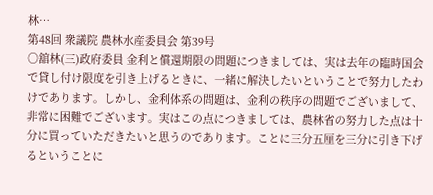林…
第48回 衆議院 農林水産委員会 第39号
○舘林(三)政府委員 金利と償還期限の問題につきましては、実は去年の臨時国会で貸し付け限度を引き上げるときに、一緒に解決したいということで努力したわけであります。しかし、金利体系の問題は、金利の秩序の問題でございまして、非常に困難でございます。実はこの点につきましては、農林省の努力した点は十分に買っていただきたいと思うのであります。ことに三分五厘を三分に引き下げるということに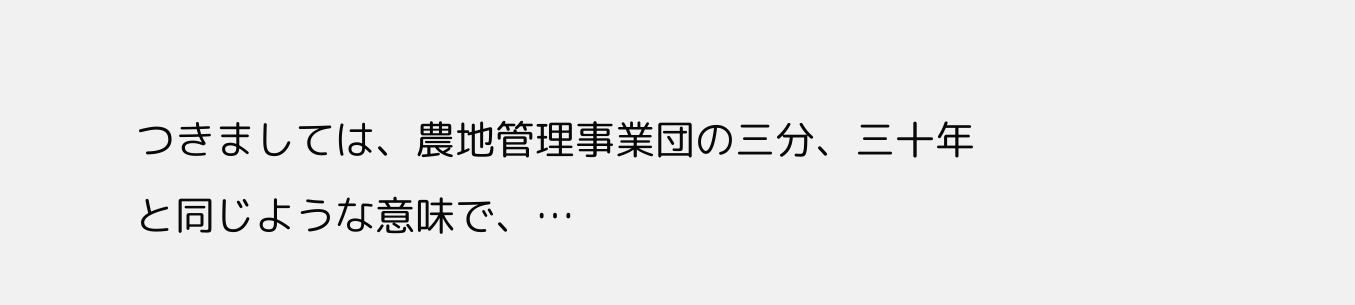つきましては、農地管理事業団の三分、三十年と同じような意味で、…